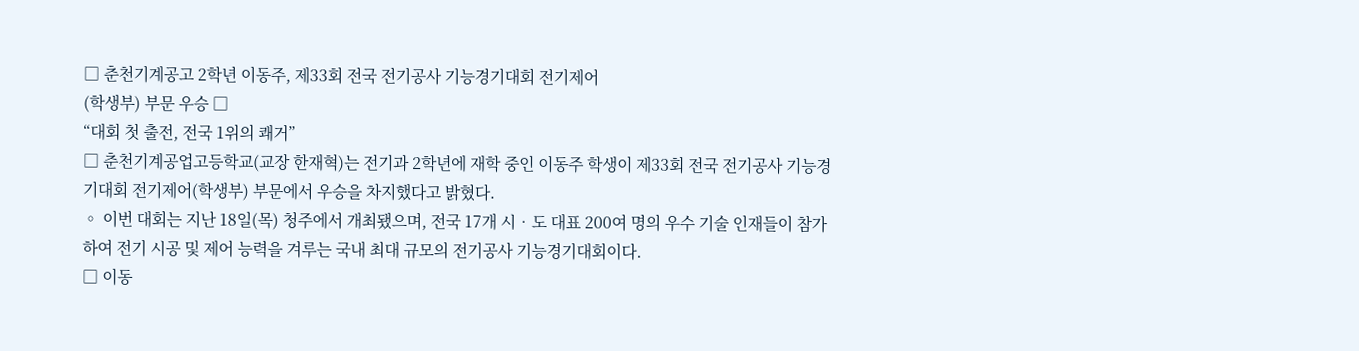□ 춘천기계공고 2학년 이동주, 제33회 전국 전기공사 기능경기대회 전기제어
(학생부) 부문 우승 □
“대회 첫 출전, 전국 1위의 쾌거”
□ 춘천기계공업고등학교(교장 한재혁)는 전기과 2학년에 재학 중인 이동주 학생이 제33회 전국 전기공사 기능경기대회 전기제어(학생부) 부문에서 우승을 차지했다고 밝혔다.
◦ 이번 대회는 지난 18일(목) 청주에서 개최됐으며, 전국 17개 시‧도 대표 200여 명의 우수 기술 인재들이 참가하여 전기 시공 및 제어 능력을 겨루는 국내 최대 규모의 전기공사 기능경기대회이다.
□ 이동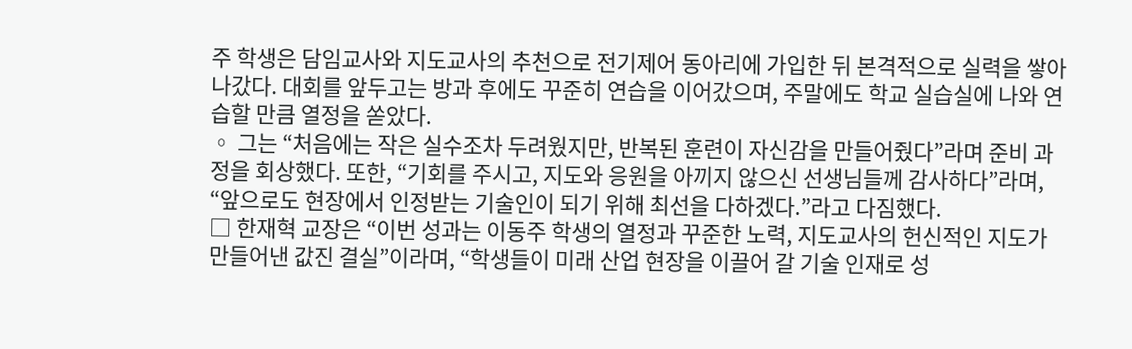주 학생은 담임교사와 지도교사의 추천으로 전기제어 동아리에 가입한 뒤 본격적으로 실력을 쌓아 나갔다. 대회를 앞두고는 방과 후에도 꾸준히 연습을 이어갔으며, 주말에도 학교 실습실에 나와 연습할 만큼 열정을 쏟았다.
◦ 그는 “처음에는 작은 실수조차 두려웠지만, 반복된 훈련이 자신감을 만들어줬다”라며 준비 과정을 회상했다. 또한, “기회를 주시고, 지도와 응원을 아끼지 않으신 선생님들께 감사하다”라며, “앞으로도 현장에서 인정받는 기술인이 되기 위해 최선을 다하겠다.”라고 다짐했다.
□ 한재혁 교장은 “이번 성과는 이동주 학생의 열정과 꾸준한 노력, 지도교사의 헌신적인 지도가 만들어낸 값진 결실”이라며, “학생들이 미래 산업 현장을 이끌어 갈 기술 인재로 성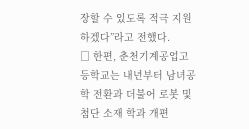장할 수 있도록 적극 지원하겠다”라고 전했다.
□ 한편, 춘천기계공업고등학교는 내년부터 남녀공학 전환과 더불어 로봇 및 첨단 소재 학과 개편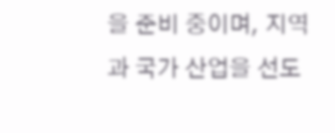을 준비 중이며, 지역과 국가 산업을 선도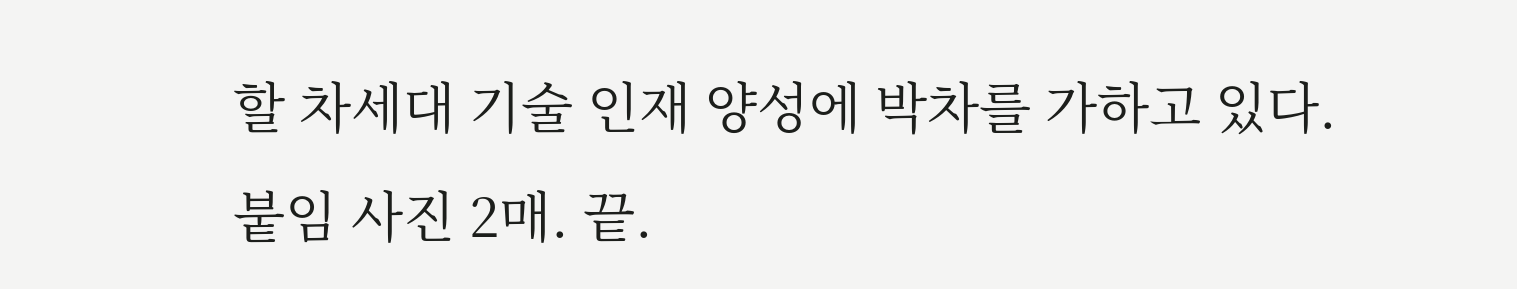할 차세대 기술 인재 양성에 박차를 가하고 있다.
붙임 사진 2매. 끝.